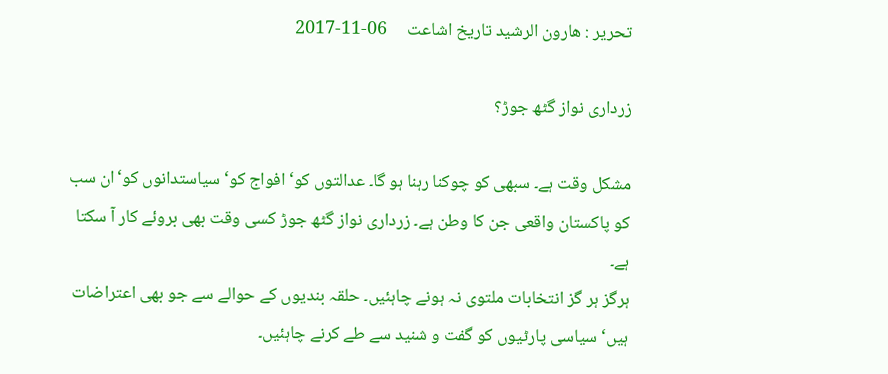تحریر : ھارون الرشید تاریخ اشاعت     06-11-2017

زرداری نواز گٹھ جوڑ؟

مشکل وقت ہے۔ سبھی کو چوکنا رہنا ہو گا۔ عدالتوں کو‘ افواج کو‘ سیاستدانوں کو‘ان سب کو پاکستان واقعی جن کا وطن ہے۔ زرداری نواز گٹھ جوڑ کسی وقت بھی بروئے کار آ سکتا ہے۔
ہرگز ہر گز انتخابات ملتوی نہ ہونے چاہئیں۔ حلقہ بندیوں کے حوالے سے جو بھی اعتراضات ہیں‘ سیاسی پارٹیوں کو گفت و شنید سے طے کرنے چاہئیں۔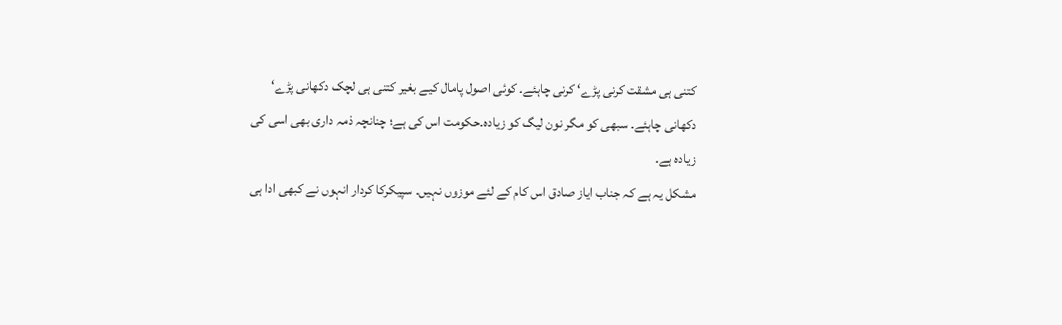کتنی ہی مشقت کرنی پڑے‘ کرنی چاہئے۔ کوئی اصول پامال کیے بغیر کتنی ہی لچک دکھانی پڑے‘ دکھانی چاہئے۔ سبھی کو مگر نون لیگ کو زیادہ۔حکومت اس کی ہے؛ چنانچہ ذمہ داری بھی اسی کی زیادہ ہے۔
مشکل یہ ہے کہ جناب ایاز صادق اس کام کے لئے موزوں نہیں۔ سپیکرکا کردار انہوں نے کبھی ادا ہی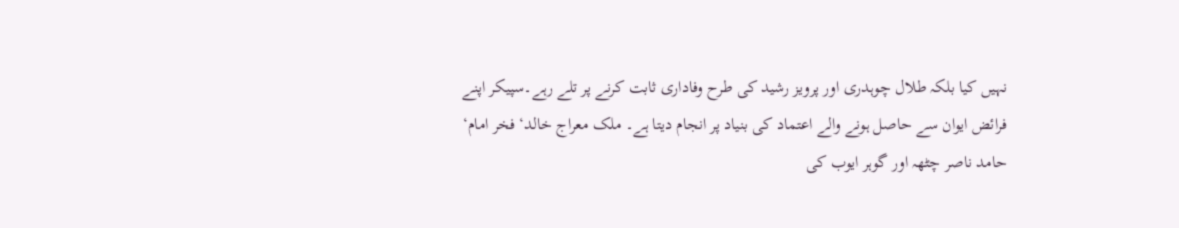نہیں کیا بلکہ طلال چوہدری اور پرویز رشید کی طرح وفاداری ثابت کرنے پر تلے رہے۔سپیکر اپنے فرائض ایوان سے حاصل ہونے والے اعتماد کی بنیاد پر انجام دیتا ہے۔ ملک معراج خالد‘ فخر امام‘ حامد ناصر چٹھہ اور گوہر ایوب کی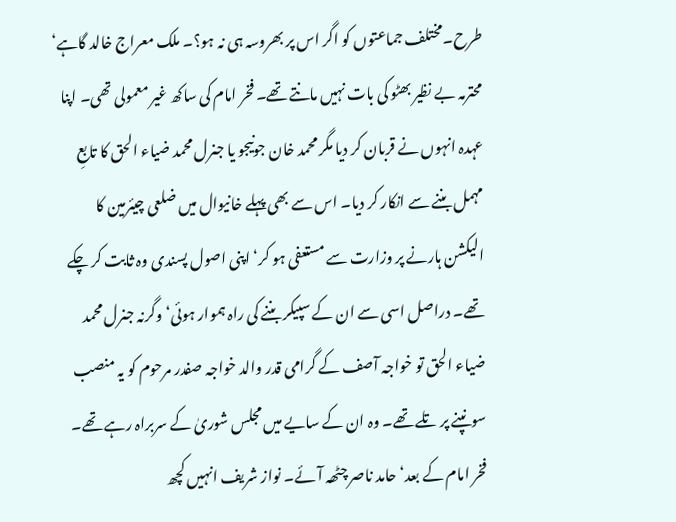طرح۔مختلف جماعتوں کو اگر اس پر بھروسہ ہی نہ ہو؟۔ ملک معراج خالد گاہے‘ محترمہ بے نظیر بھٹو کی بات نہیں مانتے تھے۔ فخر امام کی ساکھ غیر معمولی تھی۔ اپنا عہدہ انہوں نے قربان کر دیا مگر محمد خان جونیجو یا جنرل محمد ضیاء الحق کا تابعِ مہمل بننے سے انکار کر دیا۔ اس سے بھی پہلے خانیوال میں ضلعی چیئرمین کا الیکشن ہارنے پر وزارت سے مستعفی ہو کر‘ اپنی اصول پسندی وہ ثابت کر چکے تھے۔ دراصل اسی سے ان کے سپیکر بننے کی راہ ہموار ہوئی‘ وگرنہ جنرل محمد ضیاء الحق تو خواجہ آصف کے گرامی قدر والد خواجہ صفدر مرحوم کو یہ منصب سونپنے پر تلے تھے۔ وہ ان کے سایے میں مجلس شوریٰ کے سربراہ رہے تھے۔
فخر امام کے بعد‘ حامد ناصر چٹھہ آئے۔ نواز شریف انہیں کچھ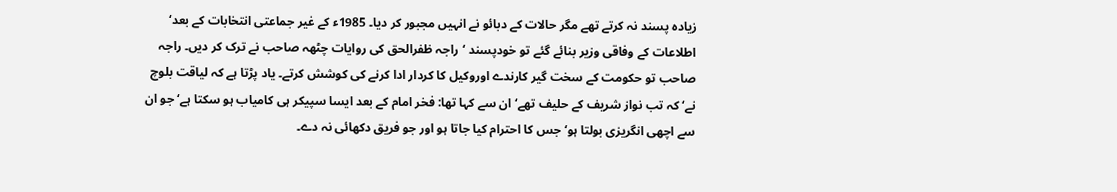زیادہ پسند نہ کرتے تھے مگر حالات کے دبائو نے انہیں مجبور کر دیا۔ 1985ء کے غیر جماعتی انتخابات کے بعد‘ اطلاعات کے وفاقی وزیر بنائے گئے تو خودپسند ‘راجہ ظفرالحق کی روایات چٹھہ صاحب نے ترک کر دیں۔ راجہ صاحب تو حکومت کے سخت گیر کارندے اوروکیل کا کردار ادا کرنے کی کوشش کرتے۔ یاد پڑتا ہے کہ لیاقت بلوچ نے‘ کہ تب نواز شریف کے حلیف تھے‘ ان سے کہا تھا: فخر امام کے بعد ایسا سپیکر ہی کامیاب ہو سکتا ہے‘ جو ان سے اچھی انگریزی بولتا ہو‘ جس کا احترام کیا جاتا ہو اور جو فریق دکھائی نہ دے۔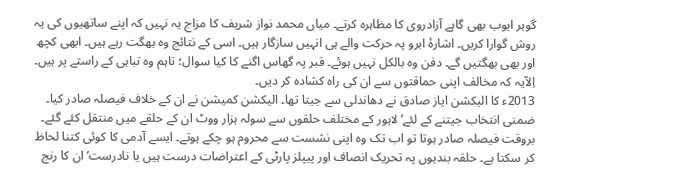گوہر ایوب بھی گاہے آزادروی کا مظاہرہ کرتے۔ میاں محمد نواز شریف کا مزاج یہ نہیں کہ اپنے ساتھیوں کی یہ روش گوارا کریں۔ اشارۂ ابرو پہ حرکت والے ہی انہیں سازگار ہیں۔ اسی کے نتائج وہ بھگت رہے ہیں۔ ابھی کچھ اور بھی بھگتیں گے۔ دفن وہ بالکل نہیں ہوئے۔ قبر پہ گھاس اگنے کا کیا سوال؛ تاہم وہ تباہی کے راستے پر ہیں۔ اِلاّیہ کہ مخالف اپنی حماقتوں سے ان کی راہ کشادہ کر دیں۔
2013ء کا الیکشن ایاز صادق نے دھاندلی سے جیتا تھا۔ الیکشن کمیشن نے ان کے خلاف فیصلہ صادر کیا۔ ضمنی انتخاب جیتنے کے لئے‘ لاہور کے مختلف حلقوں سے سولہ ہزار ووٹ ان کے حلقے میں منتقل کئے گئے۔ بروقت فیصلہ صادر ہوتا تو اب تک وہ اپنی نشست سے محروم ہو چکے ہوتے۔ ایسے آدمی کا کوئی کتنا لحاظ کر سکتا ہے۔ حلقہ بندیوں پہ تحریک انصاف اور پیپلز پارٹی کے اعتراضات درست ہیں یا نادرست‘ ان کا رنج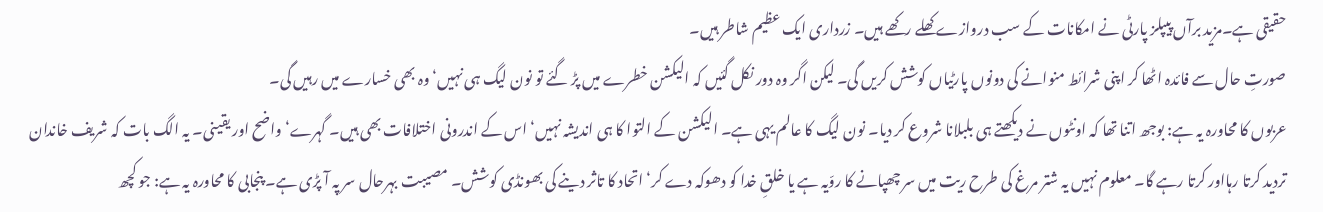حقیقی ہے۔مزید برآں پیپلز پارٹی نے امکانات کے سب دروازے کھلے رکھے ہیں۔ زرداری ایک عظیم شاطر ہیں۔
صورتِ حال سے فائدہ اٹھا کر اپنی شرائط منوانے کی دونوں پارٹیاں کوشش کریں گی۔ لیکن اگر وہ دور نکل گئیں کہ الیکشن خطرے میں پڑ گئے تو نون لیگ ہی نہیں‘ وہ بھی خسارے میں رہیں گی۔
عربوں کا محاورہ یہ ہے: بوجھ اتنا تھا کہ اونٹوں نے دیکھتے ہی بلبلانا شروع کر دیا۔ نون لیگ کا عالم یہی ہے۔ الیکشن کے التوا کا ہی اندیشہ نہیں‘ اس کے اندرونی اختلافات بھی ہیں۔ گہرے‘ واضح اور یقینی۔ یہ الگ بات کہ شریف خاندان تردید کرتا رہااور کرتا رہے گا۔ معلوم نہیں یہ شتر مرغ کی طرح ریت میں سر چھپانے کا روّیہ ہے یا خلقِ خدا کو دھوکہ دے کر‘ اتحاد کا تاثر دینے کی بھونڈی کوشش۔ مصیبت بہرحال سر پہ آ پڑی ہے۔ پنجابی کا محاورہ یہ ہے: جو کچھ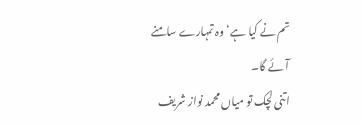تم نے کیا ہے‘ وہ تمہارے سامنے آئے گا۔
اتنی لچک تو میاں محمد نواز شریف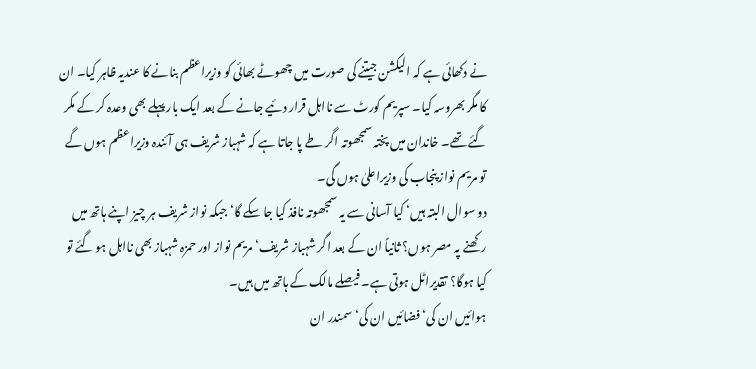نے دکھائی ہے کہ الیکشن جیتنے کی صورت میں چھوٹے بھائی کو وزیراعظم بنانے کا عندیہ ظاہر کیا۔ ان کا مگر بھروسہ کیا۔ سپریم کورٹ سے نااہل قرار دئیے جانے کے بعد ایک بار پہلے بھی وعدہ کر کے مکر گئے تھے۔ خاندان میں پختہ سمجھوتہ اگر طے پا جاتا ہے کہ شہباز شریف ہی آئندہ وزیراعظم ہوں گے تو مریم نواز پنجاب کی وزیراعلیٰ ہوں گی۔
دو سوال البتہ ہیں‘ کیا آسانی سے یہ سمجھوتہ نافذ کیا جا سکے گا‘ جبکہ نواز شریف ہر چیز اپنے ہاتھ میں رکھنے پہ مصر ہوں؟ ثانیاً ان کے بعد اگر شہباز شریف‘ مریم نواز اور حمزہ شہباز بھی نااہل ہو گئے تو کیا ہوگا؟ تقدیراٹل ہوتی ہے۔ فیصلے مالک کے ہاتھ میں ہیں۔
ہوائیں ان کی‘ فضائیں ان کی‘ سمندر ان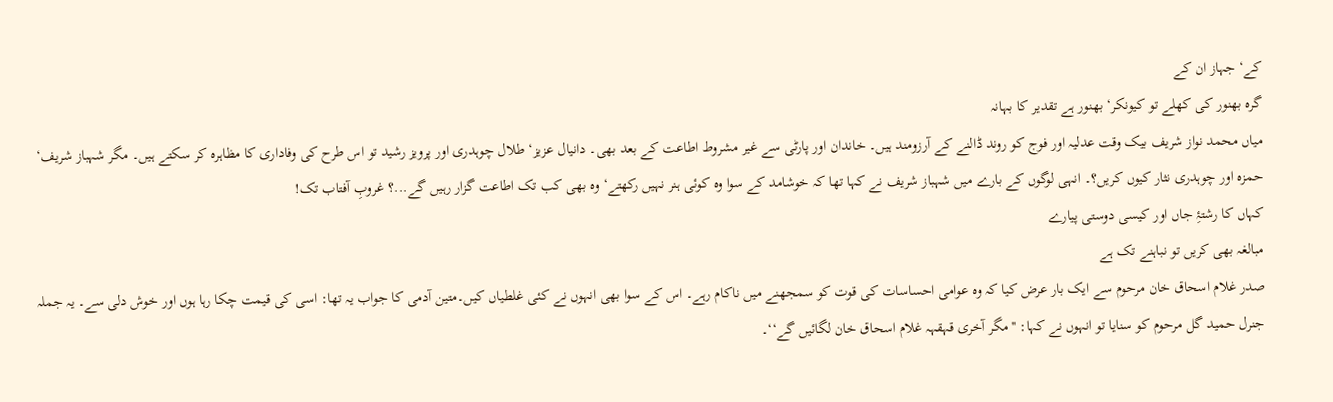کے‘ جہاز ان کے
گرہ بھنور کی کھلے تو کیونکر‘ بھنور ہے تقدیر کا بہانہ
میاں محمد نواز شریف بیک وقت عدلیہ اور فوج کو روند ڈالنے کے آرزومند ہیں۔ خاندان اور پارٹی سے غیر مشروط اطاعت کے بعد بھی۔ دانیال عزیز‘ طلال چوہدری اور پرویز رشید تو اس طرح کی وفاداری کا مظاہرہ کر سکتے ہیں۔ مگر شہباز شریف‘ حمزہ اور چوہدری نثار کیوں کریں؟۔ انہی لوگوں کے بارے میں شہباز شریف نے کہا تھا کہ خوشامد کے سوا وہ کوئی ہنر نہیں رکھتے‘ وہ بھی کب تک اطاعت گزار رہیں گے...؟ غروبِ آفتاب تک!
کہاں کا رشتۂِ جاں اور کیسی دوستی پیارے
مبالغہ بھی کریں تو نباہنے تک ہے
صدر غلام اسحاق خان مرحوم سے ایک بار عرض کیا کہ وہ عوامی احساسات کی قوت کو سمجھنے میں ناکام رہے۔ اس کے سوا بھی انہوں نے کئی غلطیاں کیں۔متین آدمی کا جواب یہ تھا: اسی کی قیمت چکا رہا ہوں اور خوش دلی سے۔ یہ جملہ جنرل حمید گل مرحوم کو سنایا تو انہوں نے کہا: ''مگر آخری قہقہہ غلام اسحاق خان لگائیں گے‘‘۔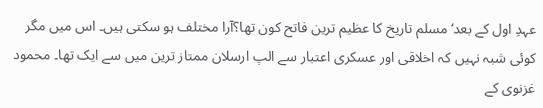عہدِ اول کے بعد‘ مسلم تاریخ کا عظیم ترین فاتح کون تھا؟آرا مختلف ہو سکتی ہیں۔ اس میں مگر کوئی شبہ نہیں کہ اخلاقی اور عسکری اعتبار سے الپ ارسلان ممتاز ترین میں سے ایک تھا۔ محمود غزنوی کے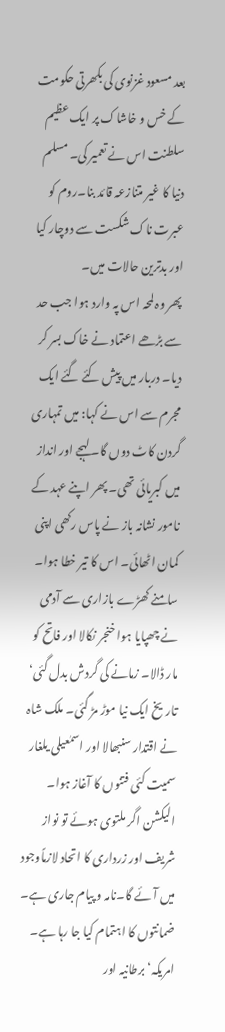بعد مسعود غزنوی کی بکھرتی حکومت کے خس و خاشاک پر ایک عظیم سلطنت اس نے تعمیر کی۔ مسلم دنیا کا غیر متنازعہ قائد بنا۔روم کو عبرت ناک شکست سے دوچار کیا اور بدترین حالات میں۔
پھر وہ لمحہ اس پہ وارد ہوا جب حد سے بڑھے اعتماد نے خاک بسر کر دیا۔ دربار میں پیش کئے گئے ایک مجرم سے اس نے کہا: میں تمہاری گردن کاٹ دوں گا۔ لہجے اور انداز میں کبریائی تھی۔ پھر اپنے عہد کے نامور نشانہ باز نے پاس رکھی اپنی کمان اٹھائی۔ اس کا تیر خطا ہوا۔ سامنے کھڑے بازاری سے آدمی نے چھپایا ہوا خنجر نکالا اور فاتح کو مار ڈالا۔ زمانے کی گردش بدل گئی‘ تاریخ ایک نیا موڑ مڑ گئی۔ ملک شاہ نے اقتدار سنبھالا اور اسمٰعیلی یلغار سمیت کئی فتنوں کا آغاز ہوا۔
الیکشن اگر ملتوی ہوئے تو نواز شریف اور زرداری کا اتحاد لازماًوجود میں آئے گا۔نامہ و پیام جاری ہے۔ ضمانتوں کا اہتمام کیا جا رہا ہے۔ امریکہ‘ برطانیہ اور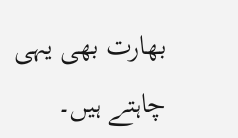بھارت بھی یہی چاہتے ہیں۔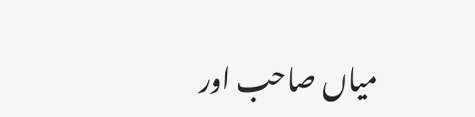میاں صاحب اور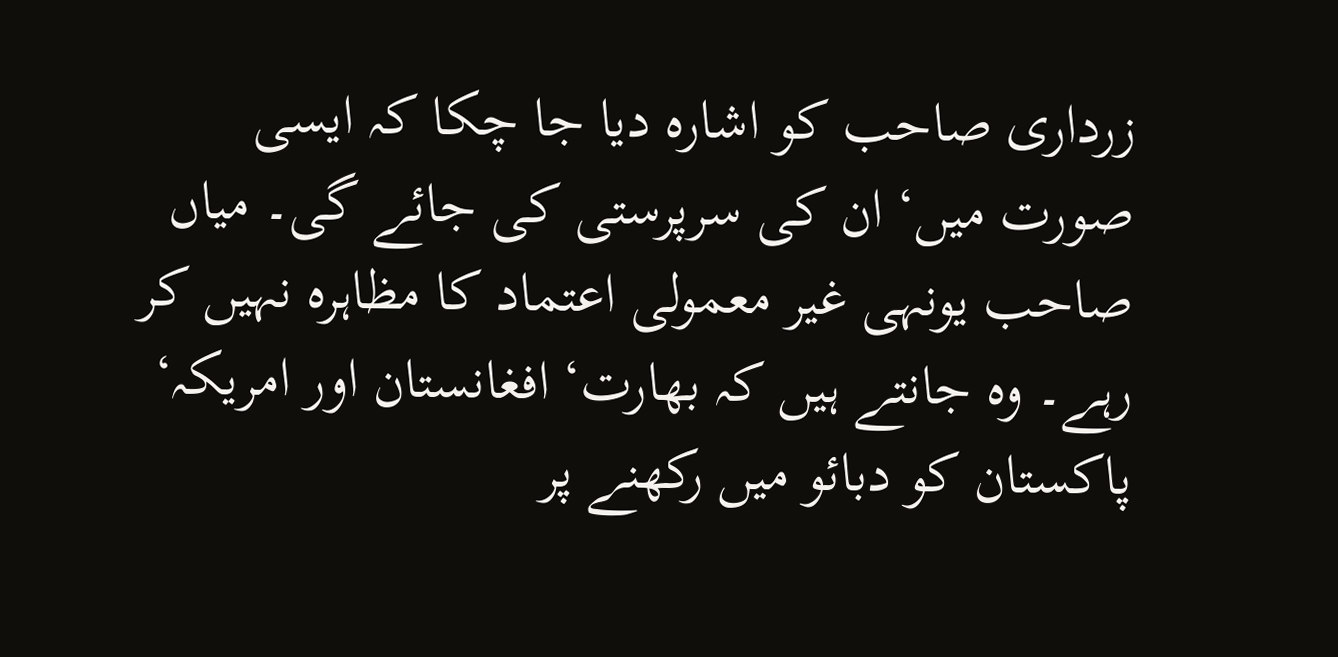زرداری صاحب کو اشارہ دیا جا چکا کہ ایسی صورت میں‘ ان کی سرپرستی کی جائے گی۔ میاں صاحب یونہی غیر معمولی اعتماد کا مظاہرہ نہیں کر رہے۔ وہ جانتے ہیں کہ بھارت‘ افغانستان اور امریکہ‘ پاکستان کو دبائو میں رکھنے پر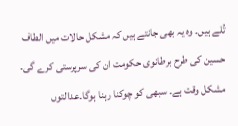تُلے ہیں۔ وہ یہ بھی جانتے ہیں کہ مشکل حالات میں الطاف حسین کی طرح برطانوی حکومت ان کی سرپرستی کرے گی۔
مشکل وقت ہے۔ سبھی کو چوکنا رہنا ہوگا۔عدالتوں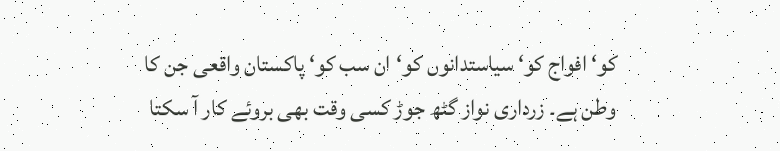کو‘ افواج کو‘ سیاستدانوں کو‘ان سب کو‘ پاکستان واقعی جن کا وطن ہے۔ زرداری نواز گٹھ جوڑ کسی وقت بھی بروئے کار آ سکتا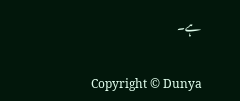ہے۔

Copyright © Dunya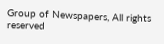Group of Newspapers, All rights reserved